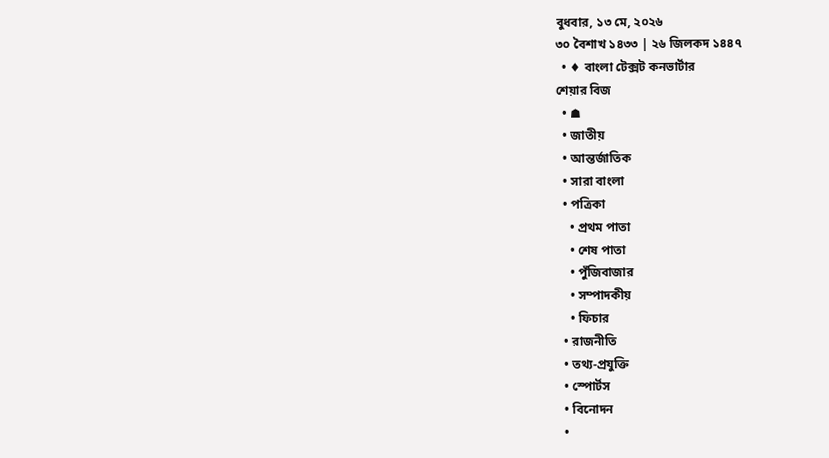বুধবার, ১৩ মে, ২০২৬
৩০ বৈশাখ ১৪৩৩ | ২৬ জিলকদ ১৪৪৭
  • ♦ বাংলা টেক্সট কনভার্টার
শেয়ার বিজ
  • ☗
  • জাতীয়
  • আন্তর্জাতিক
  • সারা বাংলা
  • পত্রিকা
    • প্রথম পাতা
    • শেষ পাতা
    • পুঁজিবাজার
    • সম্পাদকীয়
    • ফিচার
  • রাজনীতি
  • তথ্য-প্রযুক্তি
  • স্পোর্টস
  • বিনোদন
  •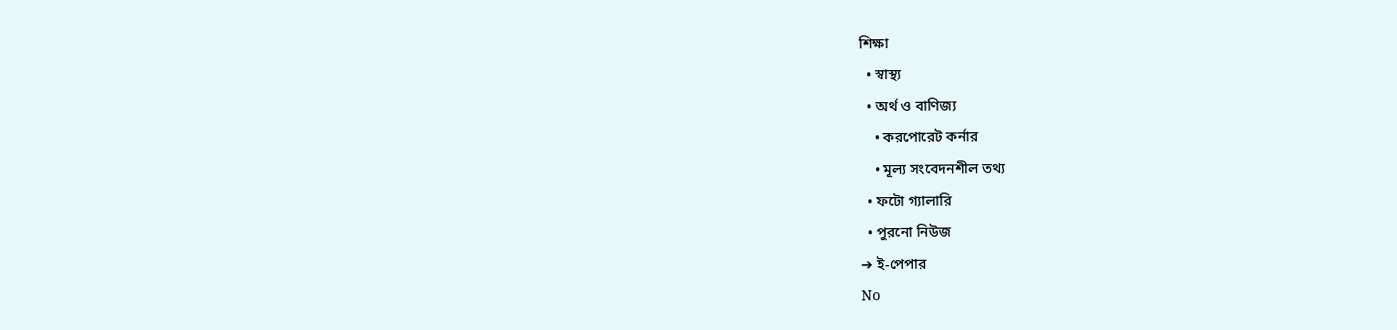শিক্ষা
  • স্বাস্থ্য
  • অর্থ ও বাণিজ্য
    • করপোরেট কর্নার
    • মূল্য সংবেদনশীল তথ্য
  • ফটো গ্যালারি
  • পুরনো নিউজ
➔ ই-পেপার
No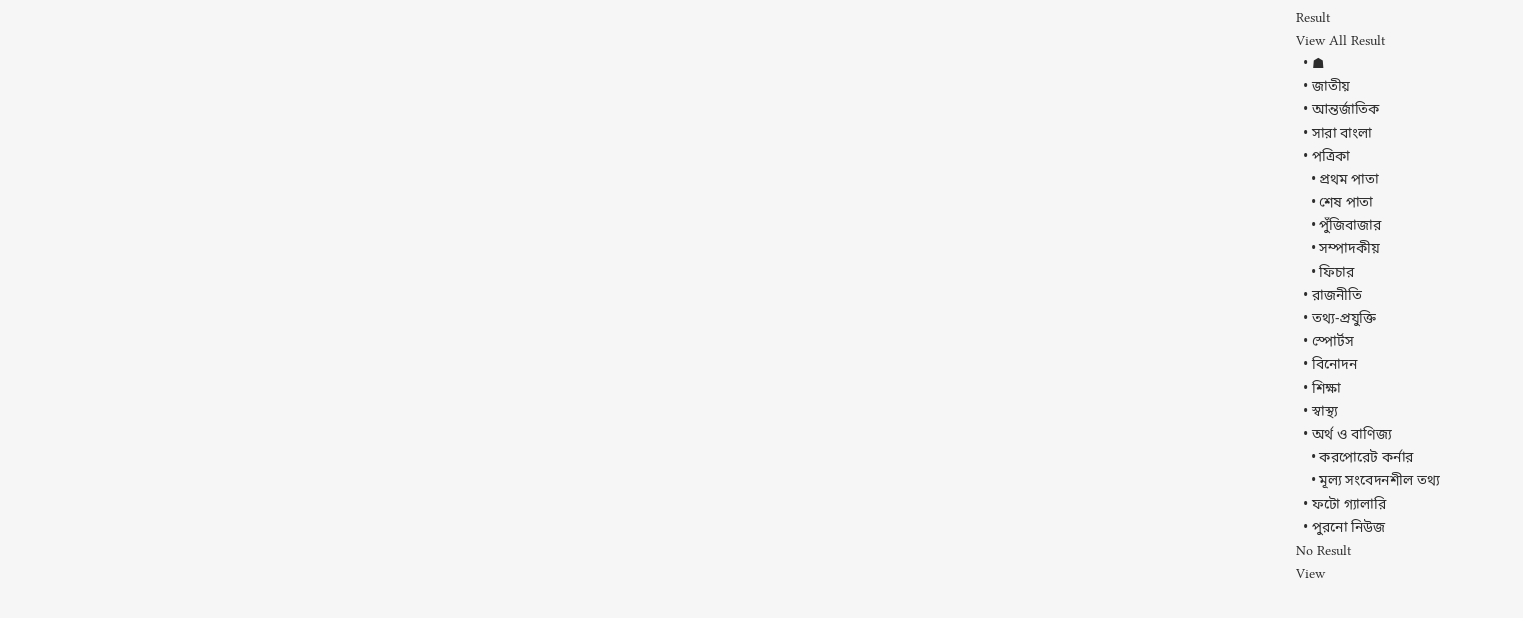Result
View All Result
  • ☗
  • জাতীয়
  • আন্তর্জাতিক
  • সারা বাংলা
  • পত্রিকা
    • প্রথম পাতা
    • শেষ পাতা
    • পুঁজিবাজার
    • সম্পাদকীয়
    • ফিচার
  • রাজনীতি
  • তথ্য-প্রযুক্তি
  • স্পোর্টস
  • বিনোদন
  • শিক্ষা
  • স্বাস্থ্য
  • অর্থ ও বাণিজ্য
    • করপোরেট কর্নার
    • মূল্য সংবেদনশীল তথ্য
  • ফটো গ্যালারি
  • পুরনো নিউজ
No Result
View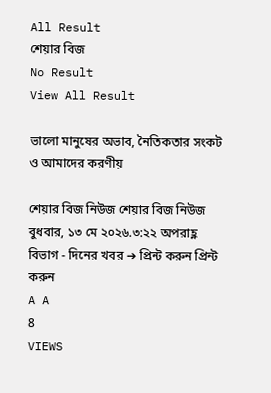All Result
শেয়ার বিজ
No Result
View All Result

ভালো মানুষের অভাব, নৈতিকতার সংকট ও আমাদের করণীয়

শেয়ার বিজ নিউজ শেয়ার বিজ নিউজ
বুধবার, ১৩ মে ২০২৬.৩:২২ অপরাহ্ণ
বিভাগ - দিনের খবর ➔ প্রিন্ট করুন প্রিন্ট করুন
A A
8
VIEWS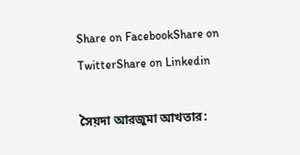Share on FacebookShare on TwitterShare on Linkedin

সৈয়দা আরজুমা আখতার: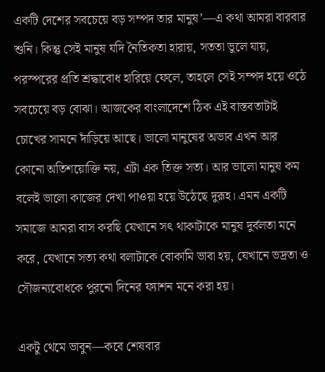একটি দেশের সবচেয়ে বড় সম্পদ তার মানুষ’—এ কথা আমরা বারবার শুনি। কিন্তু সেই মানুষ যদি নৈতিকতা হারায়, সততা ভুলে যায়, পরস্পরের প্রতি শ্রদ্ধাবোধ হারিয়ে ফেলে, তাহলে সেই সম্পদ হয়ে ওঠে সবচেয়ে বড় বোঝা। আজকের বাংলাদেশে ঠিক এই বাস্তবতাটাই চোখের সামনে দাঁড়িয়ে আছে। ভালো মানুষের অভাব এখন আর কোনো অতিশয়োক্তি নয়, এটা এক তিক্ত সত্য। আর ভালো মানুষ কম বলেই ভালো কাজের দেখা পাওয়া হয়ে উঠেছে দুরূহ। এমন একটি সমাজে আমরা বাস করছি যেখানে সৎ থাকাটাকে মানুষ দুর্বলতা মনে করে, যেখানে সত্য কথা বলাটাকে বোকামি ভাবা হয়, যেখানে ভদ্রতা ও সৌজন্যবোধকে পুরনো দিনের ফ্যাশন মনে করা হয়।

একটু থেমে ভাবুন—কবে শেষবার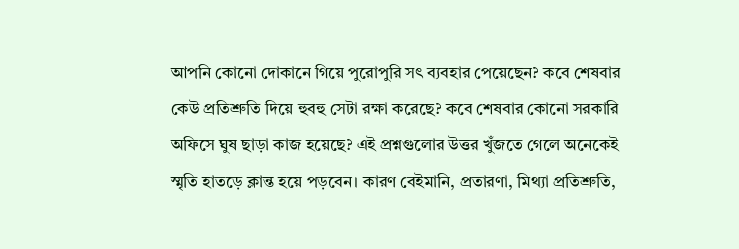আপনি কোনো দোকানে গিয়ে পুরোপুরি সৎ ব্যবহার পেয়েছেন? কবে শেষবার কেউ প্রতিশ্রুতি দিয়ে হুবহু সেটা রক্ষা করেছে? কবে শেষবার কোনো সরকারি অফিসে ঘুষ ছাড়া কাজ হয়েছে? এই প্রশ্নগুলোর উত্তর খুঁজতে গেলে অনেকেই স্মৃতি হাতড়ে ক্লান্ত হয়ে পড়বেন। কারণ বেইমানি, প্রতারণা, মিথ্যা প্রতিশ্রুতি,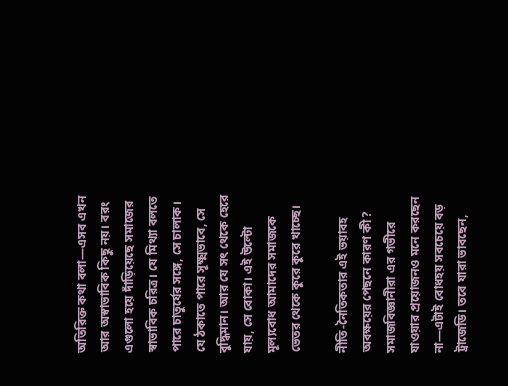অতিরিক্ত কথা বলা—এসব এখন আর অস্বাভাবিক কিছু নয়। বরং এগুলো হয়ে দাঁড়িয়েছে সমাজের স্বাভাবিক চরিত্র। যে মিথ্যা বলতে পারে চাতুর্যের সঙ্গে, সে চালাক। যে ঠকাতে পারে সূক্ষ্মভাবে, সে বুদ্ধিমান। আর যে সৎ থেকে হেরে যায়, সে বোকা। এই উল্টো মূল্যবোধ আমাদের সমাজকে ভেতর থেকে কুরে কুরে খাচ্ছে।

নীতি-নৈতিকতার এই ভয়াবহ অবক্ষয়ের পেছনে কারণ কী? সমাজবিজ্ঞানীরা এর গভীরে যাওয়ার প্রয়োজনও মনে করছেন না—এটাই বোধহয় সবচেয়ে বড় ট্রাজেডি। তবে যারা ভাবছেন,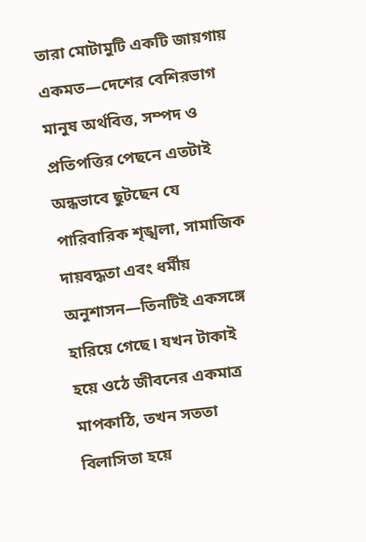তারা মোটামুটি একটি জায়গায় একমত—দেশের বেশিরভাগ মানুষ অর্থবিত্ত, সম্পদ ও প্রতিপত্তির পেছনে এতটাই অন্ধভাবে ছুটছেন যে পারিবারিক শৃঙ্খলা, সামাজিক দায়বদ্ধতা এবং ধর্মীয় অনুশাসন—তিনটিই একসঙ্গে হারিয়ে গেছে। যখন টাকাই হয়ে ওঠে জীবনের একমাত্র মাপকাঠি, তখন সততা বিলাসিতা হয়ে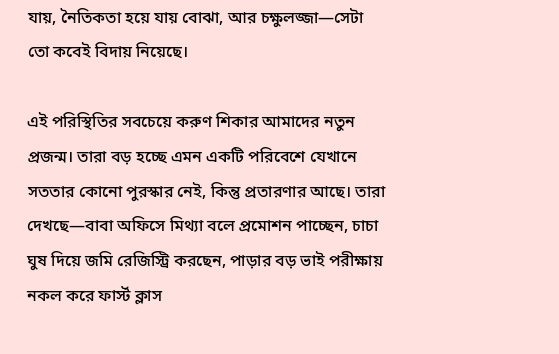যায়, নৈতিকতা হয়ে যায় বোঝা, আর চক্ষুলজ্জা—সেটা তো কবেই বিদায় নিয়েছে।

এই পরিস্থিতির সবচেয়ে করুণ শিকার আমাদের নতুন প্রজন্ম। তারা বড় হচ্ছে এমন একটি পরিবেশে যেখানে সততার কোনো পুরস্কার নেই, কিন্তু প্রতারণার আছে। তারা দেখছে—বাবা অফিসে মিথ্যা বলে প্রমোশন পাচ্ছেন, চাচা ঘুষ দিয়ে জমি রেজিস্ট্রি করছেন, পাড়ার বড় ভাই পরীক্ষায় নকল করে ফার্স্ট ক্লাস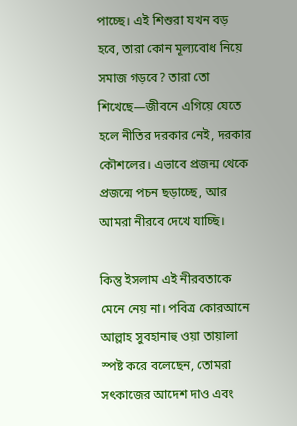পাচ্ছে। এই শিশুরা যখন বড় হবে, তারা কোন মূল্যবোধ নিয়ে সমাজ গড়বে? তারা তো শিখেছে—জীবনে এগিয়ে যেতে হলে নীতির দরকার নেই, দরকার কৌশলের। এভাবে প্রজন্ম থেকে প্রজন্মে পচন ছড়াচ্ছে, আর আমরা নীরবে দেখে যাচ্ছি।

কিন্তু ইসলাম এই নীরবতাকে মেনে নেয় না। পবিত্র কোরআনে আল্লাহ সুবহানাহু ওয়া তায়ালা স্পষ্ট করে বলেছেন, তোমরা সৎকাজের আদেশ দাও এবং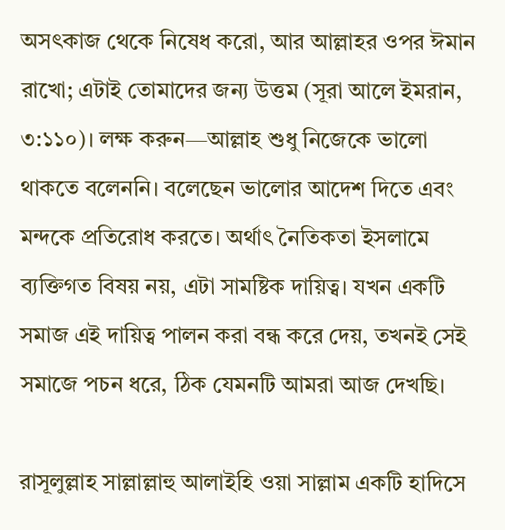অসৎকাজ থেকে নিষেধ করো, আর আল্লাহর ওপর ঈমান রাখো; এটাই তোমাদের জন্য উত্তম (সূরা আলে ইমরান, ৩:১১০)। লক্ষ করুন—আল্লাহ শুধু নিজেকে ভালো থাকতে বলেননি। বলেছেন ভালোর আদেশ দিতে এবং মন্দকে প্রতিরোধ করতে। অর্থাৎ নৈতিকতা ইসলামে ব্যক্তিগত বিষয় নয়, এটা সামষ্টিক দায়িত্ব। যখন একটি সমাজ এই দায়িত্ব পালন করা বন্ধ করে দেয়, তখনই সেই সমাজে পচন ধরে, ঠিক যেমনটি আমরা আজ দেখছি।

রাসূলুল্লাহ সাল্লাল্লাহু আলাইহি ওয়া সাল্লাম একটি হাদিসে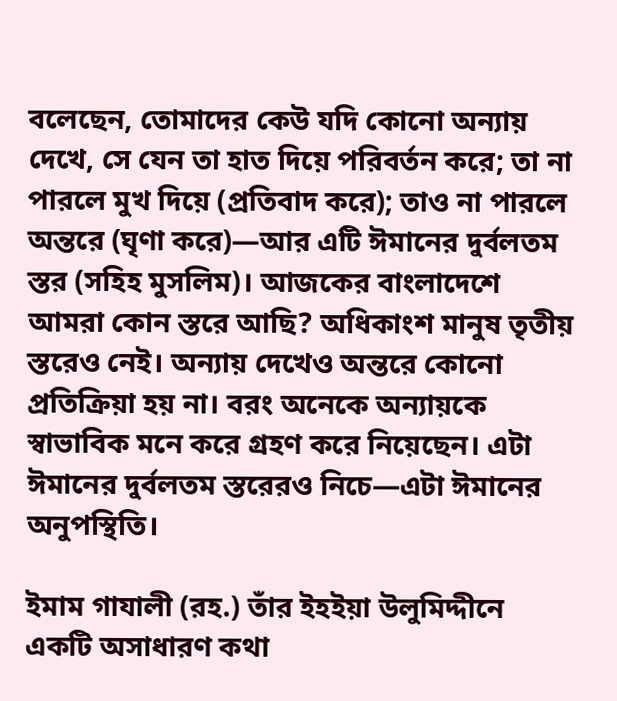বলেছেন, তোমাদের কেউ যদি কোনো অন্যায় দেখে, সে যেন তা হাত দিয়ে পরিবর্তন করে; তা না পারলে মুখ দিয়ে (প্রতিবাদ করে); তাও না পারলে অন্তরে (ঘৃণা করে)—আর এটি ঈমানের দুর্বলতম স্তর (সহিহ মুসলিম)। আজকের বাংলাদেশে আমরা কোন স্তরে আছি? অধিকাংশ মানুষ তৃতীয় স্তরেও নেই। অন্যায় দেখেও অন্তরে কোনো প্রতিক্রিয়া হয় না। বরং অনেকে অন্যায়কে স্বাভাবিক মনে করে গ্রহণ করে নিয়েছেন। এটা ঈমানের দুর্বলতম স্তরেরও নিচে—এটা ঈমানের অনুপস্থিতি।

ইমাম গাযালী (রহ.) তাঁর ইহইয়া উলুমিদ্দীনে একটি অসাধারণ কথা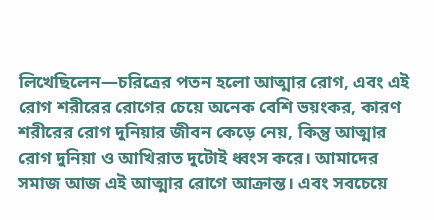লিখেছিলেন—চরিত্রের পতন হলো আত্মার রোগ, এবং এই রোগ শরীরের রোগের চেয়ে অনেক বেশি ভয়ংকর, কারণ শরীরের রোগ দুনিয়ার জীবন কেড়ে নেয়, কিন্তু আত্মার রোগ দুনিয়া ও আখিরাত দুটোই ধ্বংস করে। আমাদের সমাজ আজ এই আত্মার রোগে আক্রান্ত। এবং সবচেয়ে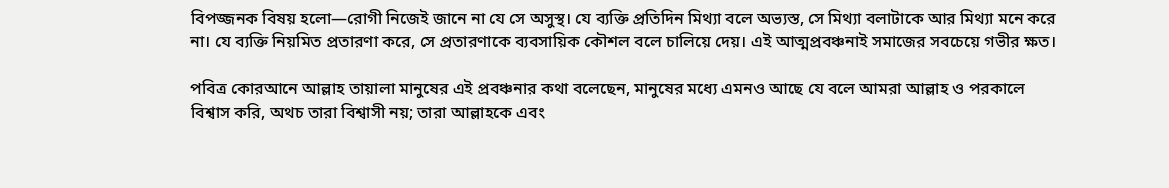বিপজ্জনক বিষয় হলো—রোগী নিজেই জানে না যে সে অসুস্থ। যে ব্যক্তি প্রতিদিন মিথ্যা বলে অভ্যস্ত, সে মিথ্যা বলাটাকে আর মিথ্যা মনে করে না। যে ব্যক্তি নিয়মিত প্রতারণা করে, সে প্রতারণাকে ব্যবসায়িক কৌশল বলে চালিয়ে দেয়। এই আত্মপ্রবঞ্চনাই সমাজের সবচেয়ে গভীর ক্ষত।

পবিত্র কোরআনে আল্লাহ তায়ালা মানুষের এই প্রবঞ্চনার কথা বলেছেন, মানুষের মধ্যে এমনও আছে যে বলে আমরা আল্লাহ ও পরকালে বিশ্বাস করি, অথচ তারা বিশ্বাসী নয়; তারা আল্লাহকে এবং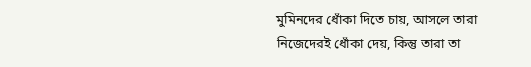মুমিনদের ধোঁকা দিতে চায়, আসলে তারা নিজেদেরই ধোঁকা দেয়, কিন্তু তারা তা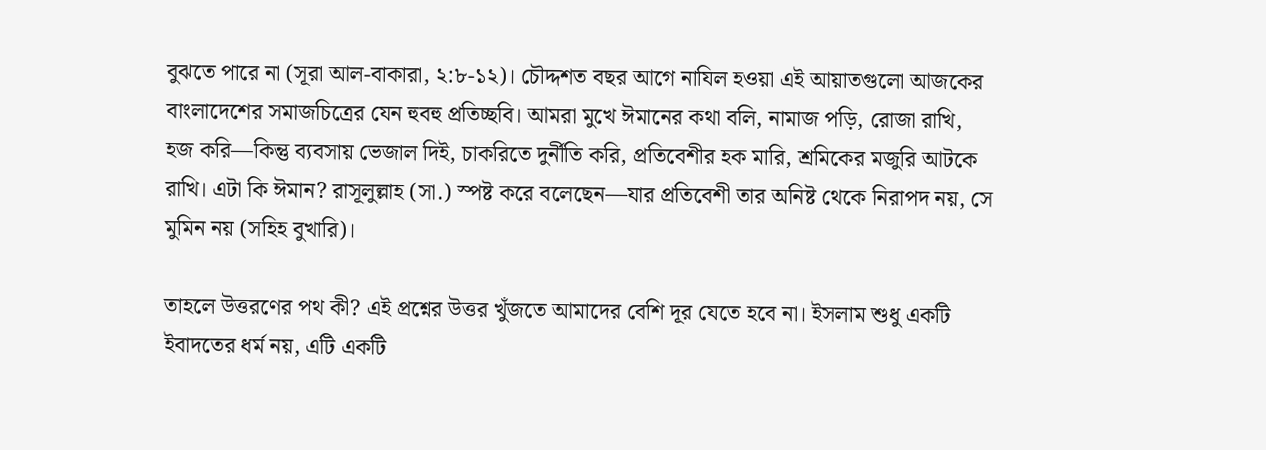বুঝতে পারে না (সূরা আল-বাকারা, ২:৮-১২)। চৌদ্দশত বছর আগে নাযিল হওয়া এই আয়াতগুলো আজকের বাংলাদেশের সমাজচিত্রের যেন হুবহু প্রতিচ্ছবি। আমরা মুখে ঈমানের কথা বলি, নামাজ পড়ি, রোজা রাখি, হজ করি—কিন্তু ব্যবসায় ভেজাল দিই, চাকরিতে দুর্নীতি করি, প্রতিবেশীর হক মারি, শ্রমিকের মজুরি আটকে রাখি। এটা কি ঈমান? রাসূলুল্লাহ (সা.) স্পষ্ট করে বলেছেন—যার প্রতিবেশী তার অনিষ্ট থেকে নিরাপদ নয়, সে মুমিন নয় (সহিহ বুখারি)।

তাহলে উত্তরণের পথ কী? এই প্রশ্নের উত্তর খুঁজতে আমাদের বেশি দূর যেতে হবে না। ইসলাম শুধু একটি ইবাদতের ধর্ম নয়, এটি একটি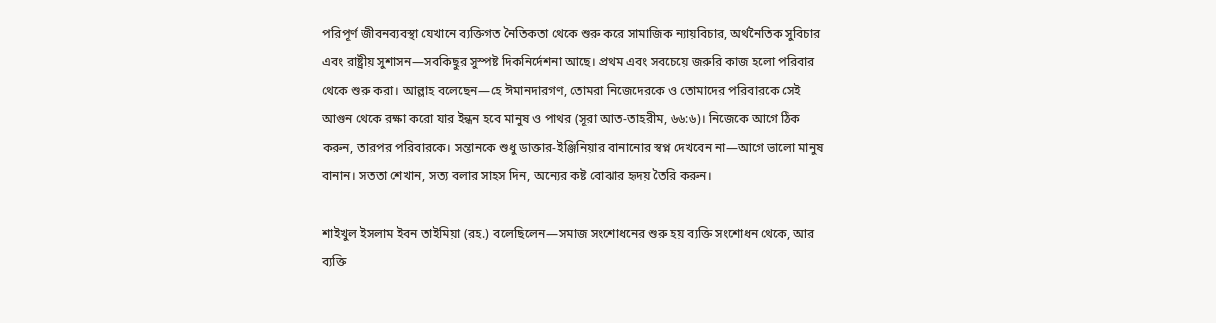পরিপূর্ণ জীবনব্যবস্থা যেখানে ব্যক্তিগত নৈতিকতা থেকে শুরু করে সামাজিক ন্যায়বিচার, অর্থনৈতিক সুবিচার এবং রাষ্ট্রীয় সুশাসন—সবকিছুর সুস্পষ্ট দিকনির্দেশনা আছে। প্রথম এবং সবচেয়ে জরুরি কাজ হলো পরিবার থেকে শুরু করা। আল্লাহ বলেছেন—হে ঈমানদারগণ, তোমরা নিজেদেরকে ও তোমাদের পরিবারকে সেই আগুন থেকে রক্ষা করো যার ইন্ধন হবে মানুষ ও পাথর (সূরা আত-তাহরীম, ৬৬:৬)। নিজেকে আগে ঠিক করুন, তারপর পরিবারকে। সন্তানকে শুধু ডাক্তার-ইঞ্জিনিয়ার বানানোর স্বপ্ন দেখবেন না—আগে ভালো মানুষ বানান। সততা শেখান, সত্য বলার সাহস দিন, অন্যের কষ্ট বোঝার হৃদয় তৈরি করুন।

শাইখুল ইসলাম ইবন তাইমিয়া (রহ.) বলেছিলেন—সমাজ সংশোধনের শুরু হয় ব্যক্তি সংশোধন থেকে, আর ব্যক্তি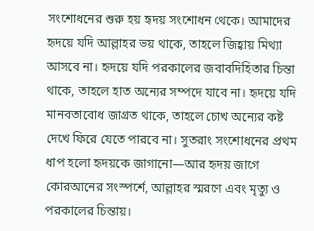সংশোধনের শুরু হয় হৃদয় সংশোধন থেকে। আমাদের হৃদয়ে যদি আল্লাহর ভয় থাকে, তাহলে জিহ্বায় মিথ্যা আসবে না। হৃদয়ে যদি পরকালের জবাবদিহিতার চিন্তা থাকে, তাহলে হাত অন্যের সম্পদে যাবে না। হৃদয়ে যদি মানবতাবোধ জাগ্রত থাকে, তাহলে চোখ অন্যের কষ্ট দেখে ফিরে যেতে পারবে না। সুতরাং সংশোধনের প্রথম ধাপ হলো হৃদয়কে জাগানো—আর হৃদয় জাগে কোরআনের সংস্পর্শে, আল্লাহর স্মরণে এবং মৃত্যু ও পরকালের চিন্তায়।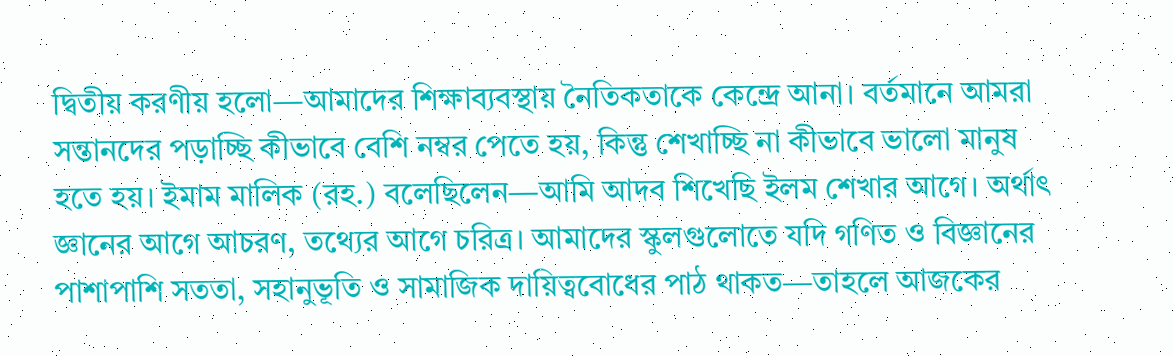দ্বিতীয় করণীয় হলো—আমাদের শিক্ষাব্যবস্থায় নৈতিকতাকে কেন্দ্রে আনা। বর্তমানে আমরা সন্তানদের পড়াচ্ছি কীভাবে বেশি নম্বর পেতে হয়, কিন্তু শেখাচ্ছি না কীভাবে ভালো মানুষ হতে হয়। ইমাম মালিক (রহ.) বলেছিলেন—আমি আদব শিখেছি ইলম শেখার আগে। অর্থাৎ জ্ঞানের আগে আচরণ, তথ্যের আগে চরিত্র। আমাদের স্কুলগুলোতে যদি গণিত ও বিজ্ঞানের পাশাপাশি সততা, সহানুভূতি ও সামাজিক দায়িত্ববোধের পাঠ থাকত—তাহলে আজকের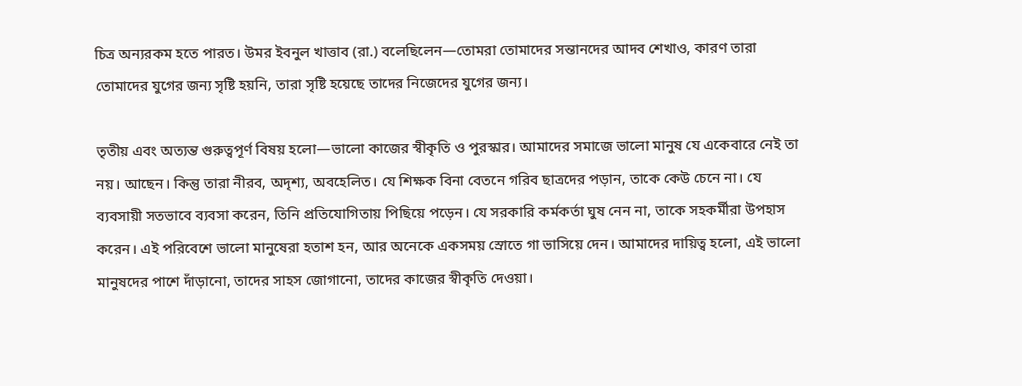চিত্র অন্যরকম হতে পারত। উমর ইবনুল খাত্তাব (রা.) বলেছিলেন—তোমরা তোমাদের সন্তানদের আদব শেখাও, কারণ তারা তোমাদের যুগের জন্য সৃষ্টি হয়নি, তারা সৃষ্টি হয়েছে তাদের নিজেদের যুগের জন্য।

তৃতীয় এবং অত্যন্ত গুরুত্বপূর্ণ বিষয় হলো—ভালো কাজের স্বীকৃতি ও পুরস্কার। আমাদের সমাজে ভালো মানুষ যে একেবারে নেই তা নয়। আছেন। কিন্তু তারা নীরব, অদৃশ্য, অবহেলিত। যে শিক্ষক বিনা বেতনে গরিব ছাত্রদের পড়ান, তাকে কেউ চেনে না। যে ব্যবসায়ী সতভাবে ব্যবসা করেন, তিনি প্রতিযোগিতায় পিছিয়ে পড়েন। যে সরকারি কর্মকর্তা ঘুষ নেন না, তাকে সহকর্মীরা উপহাস করেন। এই পরিবেশে ভালো মানুষেরা হতাশ হন, আর অনেকে একসময় স্রোতে গা ভাসিয়ে দেন। আমাদের দায়িত্ব হলো, এই ভালো মানুষদের পাশে দাঁড়ানো, তাদের সাহস জোগানো, তাদের কাজের স্বীকৃতি দেওয়া।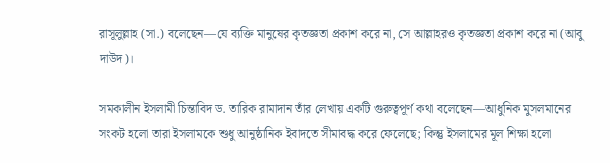রাসূলুল্লাহ (সা.) বলেছেন—যে ব্যক্তি মানুষের কৃতজ্ঞতা প্রকাশ করে না, সে আল্লাহরও কৃতজ্ঞতা প্রকাশ করে না (আবু দাউদ)।

সমকালীন ইসলামী চিন্তাবিদ ড. তারিক রামাদান তাঁর লেখায় একটি গুরুত্বপূর্ণ কথা বলেছেন—আধুনিক মুসলমানের সংকট হলো তারা ইসলামকে শুধু আনুষ্ঠানিক ইবাদতে সীমাবদ্ধ করে ফেলেছে; কিন্তু ইসলামের মূল শিক্ষা হলো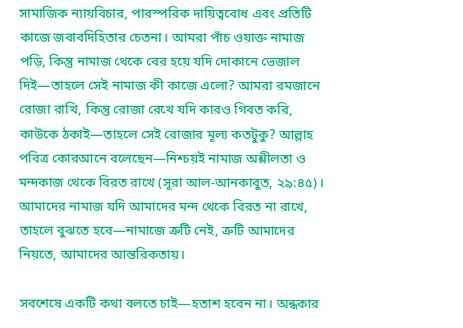সামাজিক ন্যায়বিচার, পারস্পরিক দায়িত্ববোধ এবং প্রতিটি কাজে জবাবদিহিতার চেতনা। আমরা পাঁচ ওয়াক্ত নামাজ পড়ি, কিন্তু নামাজ থেকে বের হয়ে যদি দোকানে ভেজাল দিই—তাহলে সেই নামাজ কী কাজে এলো? আমরা রমজানে রোজা রাখি, কিন্তু রোজা রেখে যদি কারও গিবত করি, কাউকে ঠকাই—তাহলে সেই রোজার মূল্য কতটুকু? আল্লাহ পবিত্র কোরআনে বলেছেন—নিশ্চয়ই নামাজ অশ্লীলতা ও মন্দকাজ থেকে বিরত রাখে (সূরা আল-আনকাবুত, ২৯:৪৫)। আমাদের নামাজ যদি আমাদের মন্দ থেকে বিরত না রাখে, তাহলে বুঝতে হবে—নামাজে ত্রুটি নেই, ত্রুটি আমাদের নিয়তে, আমাদের আন্তরিকতায়।

সবশেষে একটি কথা বলতে চাই—হতাশ হবেন না। অন্ধকার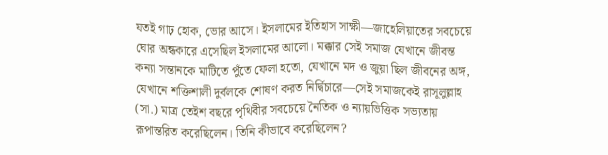যতই গাঢ় হোক, ভোর আসে। ইসলামের ইতিহাস সাক্ষী—জাহেলিয়াতের সবচেয়ে ঘোর অন্ধকারে এসেছিল ইসলামের আলো। মক্কার সেই সমাজ যেখানে জীবন্ত কন্যা সন্তানকে মাটিতে পুঁতে ফেলা হতো, যেখানে মদ ও জুয়া ছিল জীবনের অঙ্গ, যেখানে শক্তিশালী দুর্বলকে শোষণ করত নির্দ্বিচারে—সেই সমাজকেই রাসূলুল্লাহ (সা.) মাত্র তেইশ বছরে পৃথিবীর সবচেয়ে নৈতিক ও ন্যায়ভিত্তিক সভ্যতায় রূপান্তরিত করেছিলেন। তিনি কীভাবে করেছিলেন?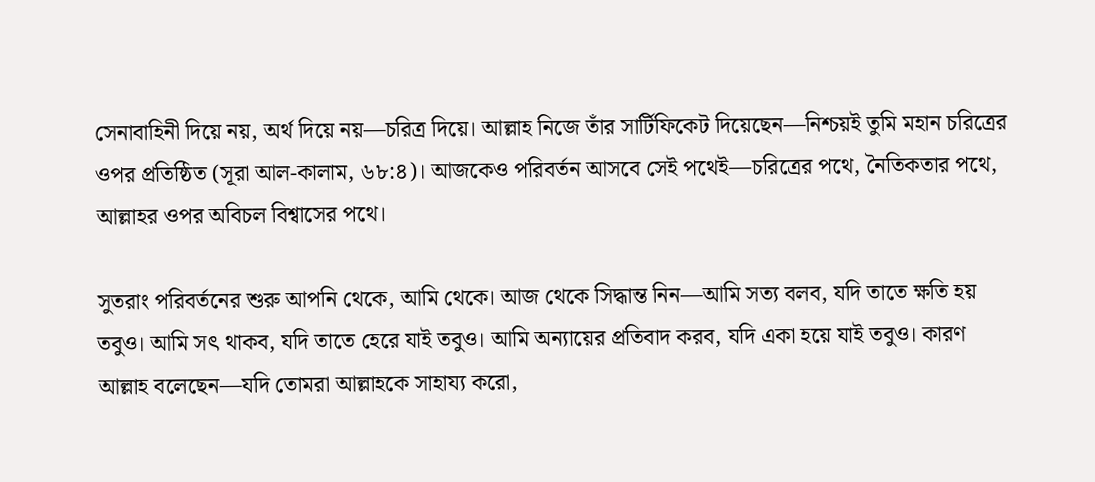সেনাবাহিনী দিয়ে নয়, অর্থ দিয়ে নয়—চরিত্র দিয়ে। আল্লাহ নিজে তাঁর সার্টিফিকেট দিয়েছেন—নিশ্চয়ই তুমি মহান চরিত্রের ওপর প্রতিষ্ঠিত (সূরা আল-কালাম, ৬৮:৪)। আজকেও পরিবর্তন আসবে সেই পথেই—চরিত্রের পথে, নৈতিকতার পথে, আল্লাহর ওপর অবিচল বিশ্বাসের পথে।

সুতরাং পরিবর্তনের শুরু আপনি থেকে, আমি থেকে। আজ থেকে সিদ্ধান্ত নিন—আমি সত্য বলব, যদি তাতে ক্ষতি হয় তবুও। আমি সৎ থাকব, যদি তাতে হেরে যাই তবুও। আমি অন্যায়ের প্রতিবাদ করব, যদি একা হয়ে যাই তবুও। কারণ আল্লাহ বলেছেন—যদি তোমরা আল্লাহকে সাহায্য করো,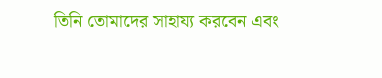তিনি তোমাদের সাহায্য করবেন এবং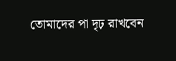তোমাদের পা দৃঢ় রাখবেন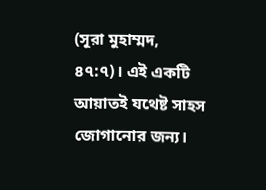(সূরা মুহাম্মদ, ৪৭:৭)। এই একটি আয়াতই যথেষ্ট সাহস জোগানোর জন্য।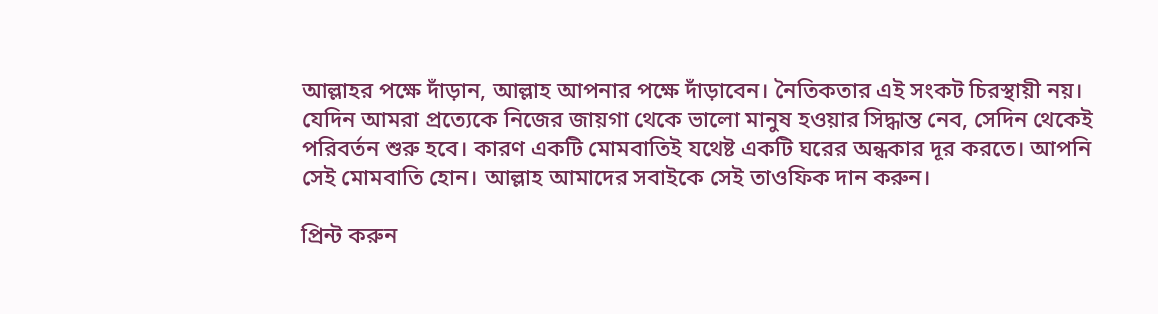আল্লাহর পক্ষে দাঁড়ান, আল্লাহ আপনার পক্ষে দাঁড়াবেন। নৈতিকতার এই সংকট চিরস্থায়ী নয়। যেদিন আমরা প্রত্যেকে নিজের জায়গা থেকে ভালো মানুষ হওয়ার সিদ্ধান্ত নেব, সেদিন থেকেই পরিবর্তন শুরু হবে। কারণ একটি মোমবাতিই যথেষ্ট একটি ঘরের অন্ধকার দূর করতে। আপনি সেই মোমবাতি হোন। আল্লাহ আমাদের সবাইকে সেই তাওফিক দান করুন।

প্রিন্ট করুন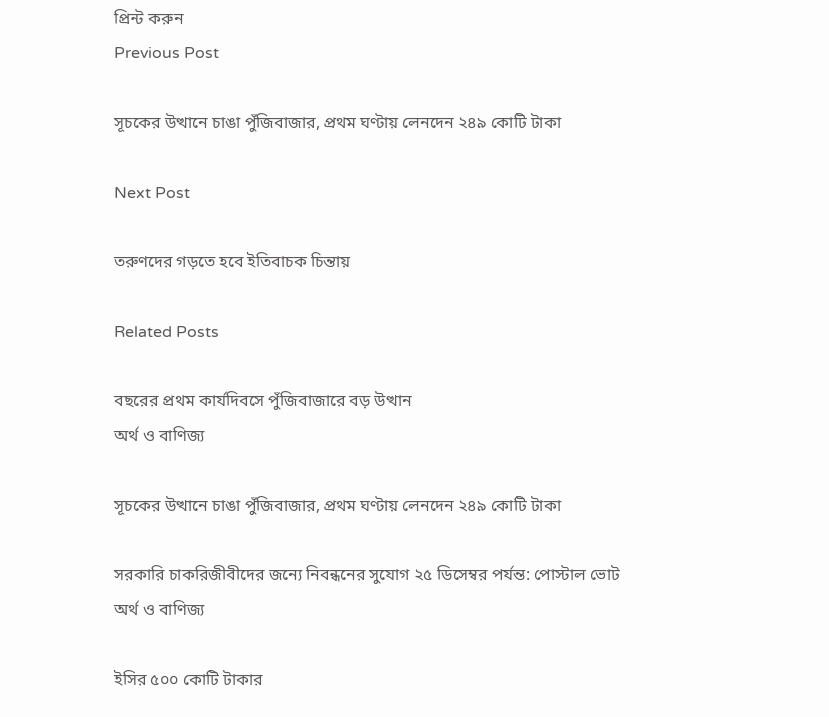প্রিন্ট করুন
Previous Post

সূচকের উত্থানে চাঙা পুঁজিবাজার, প্রথম ঘণ্টায় লেনদেন ২৪৯ কোটি টাকা

Next Post

তরুণদের গড়তে হবে ইতিবাচক চিন্তায়

Related Posts

বছরের প্রথম কার্যদিবসে পুঁজিবাজারে বড় উত্থান
অর্থ ও বাণিজ্য

সূচকের উত্থানে চাঙা পুঁজিবাজার, প্রথম ঘণ্টায় লেনদেন ২৪৯ কোটি টাকা

সরকারি চাকরিজীবীদের জন্যে নিবন্ধনের সুযোগ ২৫ ডিসেম্বর পর্যন্ত: পোস্টাল ভোট
অর্থ ও বাণিজ্য

ইসির ৫০০ কোটি টাকার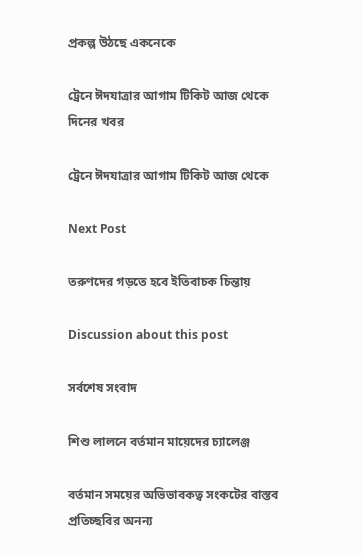প্রকল্প উঠছে একনেকে

ট্রেনে ঈদযাত্রার আগাম টিকিট আজ থেকে
দিনের খবর

ট্রেনে ঈদযাত্রার আগাম টিকিট আজ থেকে

Next Post

তরুণদের গড়তে হবে ইতিবাচক চিন্তায়

Discussion about this post

সর্বশেষ সংবাদ

শিশু লালনে বর্তমান মায়েদের চ্যালেঞ্জ

বর্তমান সময়ের অভিভাবকত্ব সংকটের বাস্তব প্রতিচ্ছবির অনন্য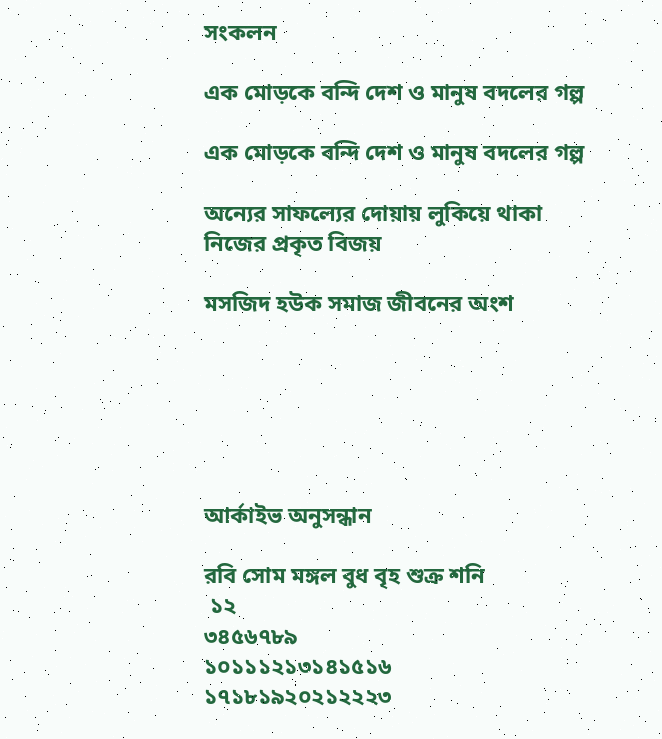সংকলন

এক মোড়কে বন্দি দেশ ও মানুষ বদলের গল্প

এক মোড়কে বন্দি দেশ ও মানুষ বদলের গল্প

অন্যের সাফল্যের দোয়ায় লুকিয়ে থাকা নিজের প্রকৃত বিজয়

মসজিদ হউক সমাজ জীবনের অংশ






আর্কাইভ অনুসন্ধান

রবি সোম মঙ্গল বুধ বৃহ শুক্র শনি
 ১২
৩৪৫৬৭৮৯
১০১১১২১৩১৪১৫১৬
১৭১৮১৯২০২১২২২৩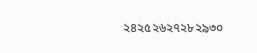২৪২৫২৬২৭২৮২৯৩০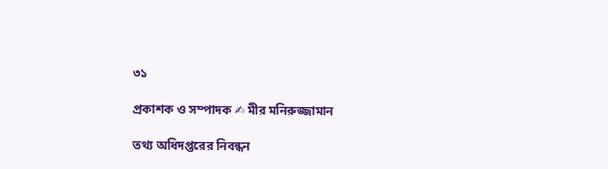৩১

প্রকাশক ও সম্পাদক ✍ মীর মনিরুজ্জামান

তথ‌্য অ‌ধিদপ্ত‌রের নিবন্ধন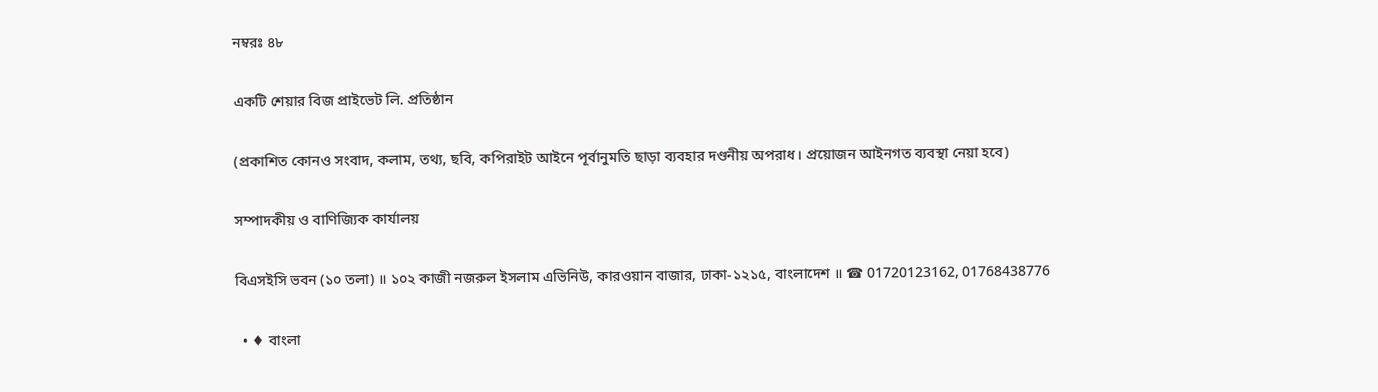নম্বরঃ ৪৮

একটি শেয়ার বিজ প্রাইভেট লি. প্রতিষ্ঠান

(প্রকাশিত কোনও সংবাদ, কলাম, তথ্য, ছবি, কপিরাইট আইনে পূর্বানুমতি ছাড়া ব্যবহার দণ্ডনীয় অপরাধ। প্রয়োজন আইনগত ব্যবস্থা নেয়া হবে)

সম্পাদকীয় ও বাণিজ্যিক কার্যালয়

বিএসইসি ভবন (১০ তলা) ॥ ১০২ কাজী নজরুল ইসলাম এভিনিউ, কারওয়ান বাজার, ঢাকা-১২১৫, বাংলাদেশ ॥ ☎ 01720123162, 01768438776

  • ♦ বাংলা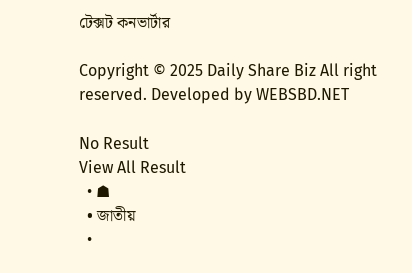টেক্সট কনভার্টার

Copyright © 2025 Daily Share Biz All right reserved. Developed by WEBSBD.NET

No Result
View All Result
  • ☗
  • জাতীয়
  •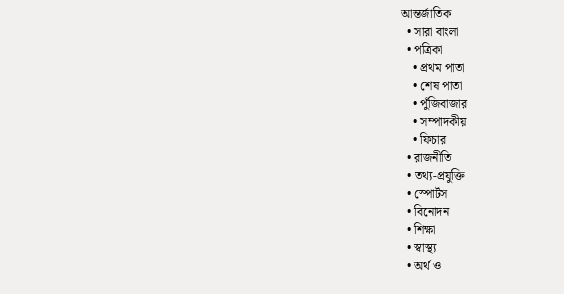আন্তর্জাতিক
  • সারা বাংলা
  • পত্রিকা
    • প্রথম পাতা
    • শেষ পাতা
    • পুঁজিবাজার
    • সম্পাদকীয়
    • ফিচার
  • রাজনীতি
  • তথ্য-প্রযুক্তি
  • স্পোর্টস
  • বিনোদন
  • শিক্ষা
  • স্বাস্থ্য
  • অর্থ ও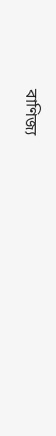বাণিজ্য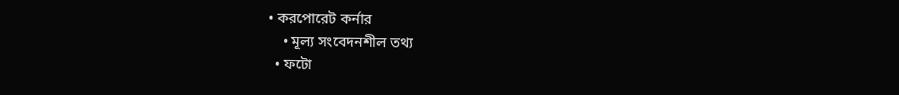• করপোরেট কর্নার
    • মূল্য সংবেদনশীল তথ্য
  • ফটো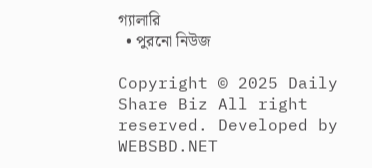গ্যালারি
  • পুরনো নিউজ

Copyright © 2025 Daily Share Biz All right reserved. Developed by WEBSBD.NET